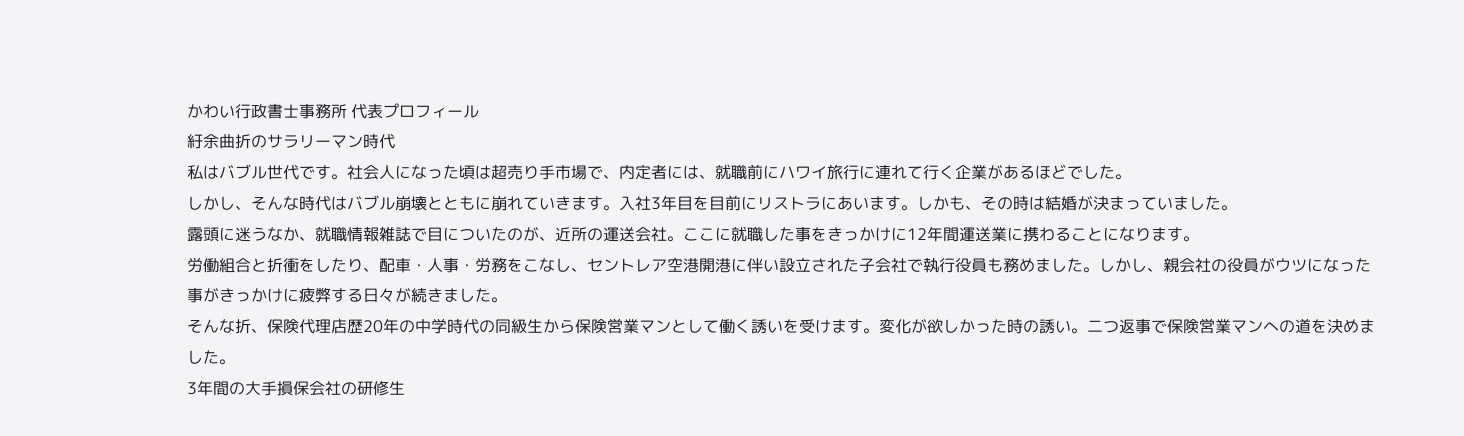かわい行政書士事務所 代表プロフィール
紆余曲折のサラリーマン時代
私はバブル世代です。社会人になった頃は超売り手市場で、内定者には、就職前にハワイ旅行に連れて行く企業があるほどでした。
しかし、そんな時代はバブル崩壊とともに崩れていきます。入社3年目を目前にリストラにあいます。しかも、その時は結婚が決まっていました。
露頭に迷うなか、就職情報雑誌で目についたのが、近所の運送会社。ここに就職した事をきっかけに12年間運送業に携わることになります。
労働組合と折衝をしたり、配車・人事・労務をこなし、セントレア空港開港に伴い設立された子会社で執行役員も務めました。しかし、親会社の役員がウツになった事がきっかけに疲弊する日々が続きました。
そんな折、保険代理店歴20年の中学時代の同級生から保険営業マンとして働く誘いを受けます。変化が欲しかった時の誘い。二つ返事で保険営業マンへの道を決めました。
3年間の大手損保会社の研修生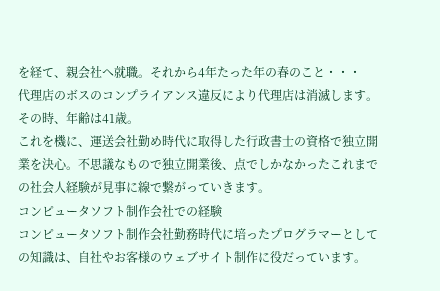を経て、親会社へ就職。それから4年たった年の春のこと・・・
代理店のボスのコンプライアンス違反により代理店は消滅します。
その時、年齢は41歳。
これを機に、運送会社勤め時代に取得した行政書士の資格で独立開業を決心。不思議なもので独立開業後、点でしかなかったこれまでの社会人経験が見事に線で繋がっていきます。
コンピュータソフト制作会社での経験
コンピュータソフト制作会社勤務時代に培ったプログラマーとしての知識は、自社やお客様のウェブサイト制作に役だっています。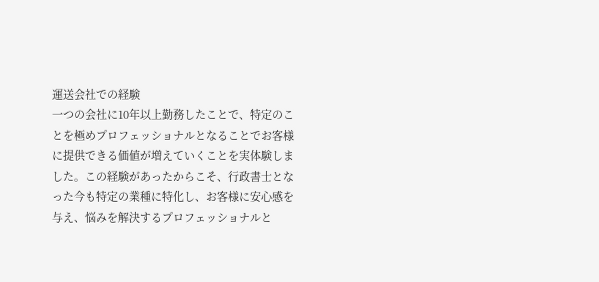運送会社での経験
一つの会社に10年以上勤務したことで、特定のことを極めプロフェッショナルとなることでお客様に提供できる価値が増えていくことを実体験しました。この経験があったからこそ、行政書士となった今も特定の業種に特化し、お客様に安心感を与え、悩みを解決するプロフェッショナルと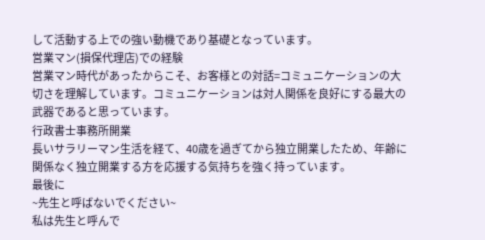して活動する上での強い動機であり基礎となっています。
営業マン(損保代理店)での経験
営業マン時代があったからこそ、お客様との対話=コミュニケーションの大切さを理解しています。コミュニケーションは対人関係を良好にする最大の武器であると思っています。
行政書士事務所開業
長いサラリーマン生活を経て、40歳を過ぎてから独立開業したため、年齢に関係なく独立開業する方を応援する気持ちを強く持っています。
最後に
~先生と呼ばないでください~
私は先生と呼んで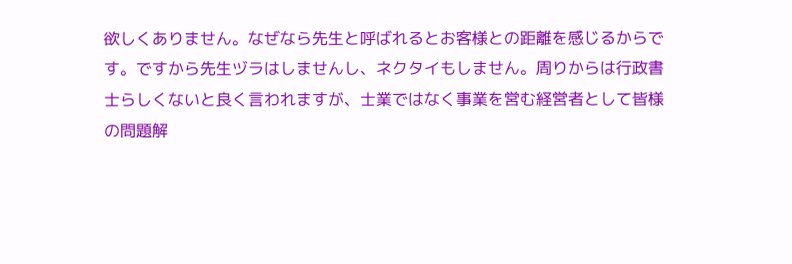欲しくありません。なぜなら先生と呼ばれるとお客様との距離を感じるからです。ですから先生ヅラはしませんし、ネクタイもしません。周りからは行政書士らしくないと良く言われますが、士業ではなく事業を営む経営者として皆様の問題解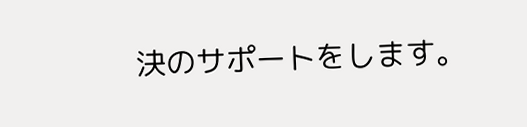決のサポートをします。